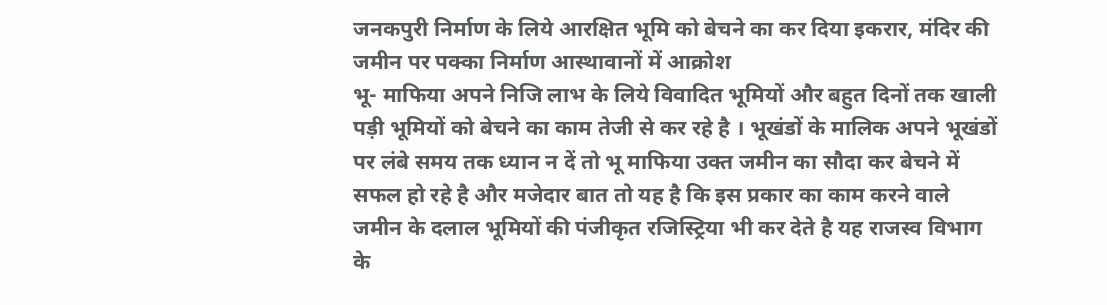जनकपुरी निर्माण के लिये आरक्षित भूमि को बेचने का कर दिया इकरार, मंदिर की जमीन पर पक्का निर्माण आस्थावानों में आक्रोश
भू- माफिया अपने निजि लाभ के लिये विवादित भूमियों और बहुत दिनों तक खाली पड़ी भूमियों को बेचने का काम तेजी से कर रहे है । भूखंडों के मालिक अपने भूखंडों पर लंबे समय तक ध्यान न दें तो भू माफिया उक्त जमीन का सौदा कर बेचने में सफल हो रहे है और मजेदार बात तो यह है कि इस प्रकार का काम करने वाले जमीन के दलाल भूमियों की पंजीकृत रजिस्ट्रिया भी कर देते है यह राजस्व विभाग के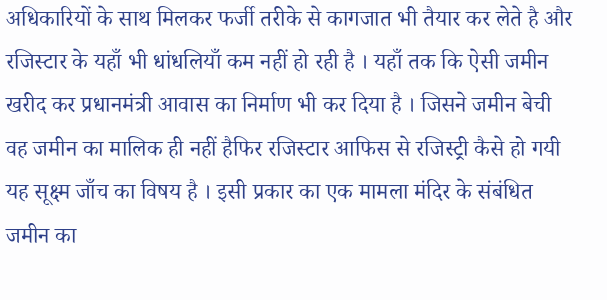अधिकारियों के साथ मिलकर फर्जी तरीके से कागजात भी तैयार कर लेते है और रजिस्टार के यहाँ भी धांधलियाँ कम नहीं हो रही है । यहाँ तक कि ऐसी जमीन खरीद कर प्रधानमंत्री आवास का निर्माण भी कर दिया है । जिसने जमीन बेची वह जमीन का मालिक ही नहीं हैफिर रजिस्टार आफिस से रजिस्ट्री कैसे हो गयी यह सूक्ष्म जाँच का विषय है । इसी प्रकार का एक मामला मंदिर के संबंधित जमीन का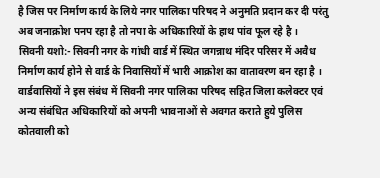है जिस पर निर्माण कार्य के लिये नगर पालिका परिषद ने अनुमति प्रदान कर दी परंतु अब जनाक्रोश पनप रहा है तो नपा के अधिकारियों के हाथ पांव फूल रहे है ।
सिवनी यशो:- सिवनी नगर के गांधी वार्ड में स्थित जगन्नाथ मंदिर परिसर में अवैध निर्माण कार्य होने से वार्ड के निवासियों में भारी आक्रोश का वातावरण बन रहा है । वार्डवासियों ने इस संबंध में सिवनी नगर पालिका परिषद सहित जिला कलेक्टर एवं अन्य संबंधित अधिकारियों को अपनी भावनाओं से अवगत कराते हुये पुलिस कोतवाली को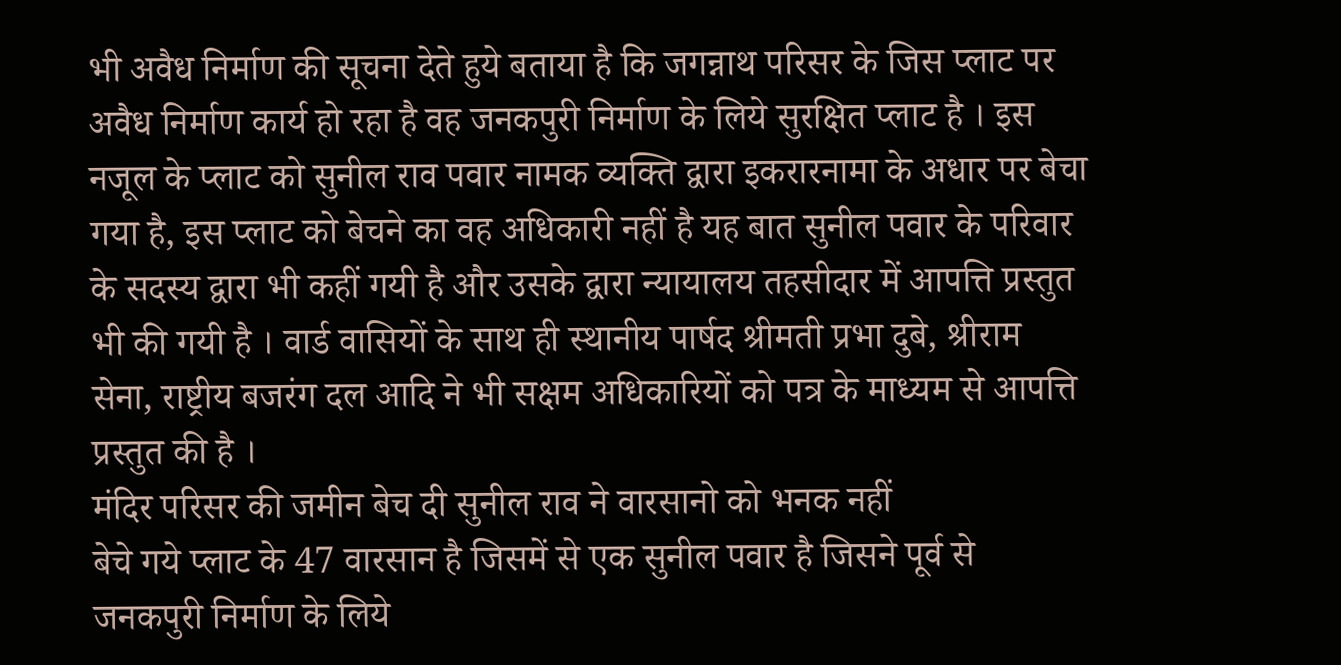भी अवैध निर्माण की सूचना देते हुये बताया है कि जगन्नाथ परिसर के जिस प्लाट पर अवैध निर्माण कार्य हो रहा है वह जनकपुरी निर्माण के लिये सुरक्षित प्लाट है । इस नजूल के प्लाट को सुनील राव पवार नामक व्यक्ति द्वारा इकरारनामा के अधार पर बेचा गया है, इस प्लाट को बेचने का वह अधिकारी नहीं है यह बात सुनील पवार के परिवार के सदस्य द्वारा भी कहीं गयी है और उसके द्वारा न्यायालय तहसीदार में आपत्ति प्रस्तुत भी की गयी है । वार्ड वासियों के साथ ही स्थानीय पार्षद श्रीमती प्रभा दुबे, श्रीराम सेना, राष्ट्रीय बजरंग दल आदि ने भी सक्षम अधिकारियों को पत्र के माध्यम से आपत्ति प्रस्तुत की है ।
मंदिर परिसर की जमीन बेच दी सुनील राव ने वारसानो को भनक नहीं
बेचे गये प्लाट के 47 वारसान है जिसमें से एक सुनील पवार है जिसने पूर्व से जनकपुरी निर्माण के लिये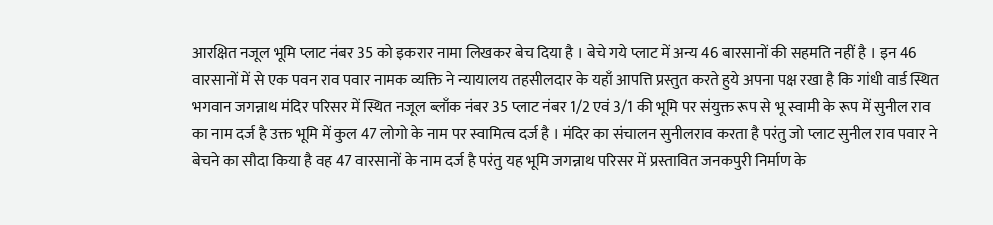आरक्षित नजूल भूमि प्लाट नंबर 35 को इकरार नामा लिखकर बेच दिया है । बेचे गये प्लाट में अन्य 46 बारसानों की सहमति नहीं है । इन 46 वारसानों में से एक पवन राव पवार नामक व्यक्ति ने न्यायालय तहसीलदार के यहाँ आपत्ति प्रस्तुत करते हुये अपना पक्ष रखा है कि गांधी वार्ड स्थित भगवान जगन्नाथ मंदिर परिसर में स्थित नजूल ब्लाँक नंबर 35 प्लाट नंबर 1/2 एवं 3/1 की भूमि पर संयुक्त रूप से भू स्वामी के रूप में सुनील राव का नाम दर्ज है उक्त भूमि में कुल 47 लोगो के नाम पर स्वामित्व दर्ज है । मंदिर का संचालन सुनीलराव करता है परंतु जो प्लाट सुनील राव पवार ने बेचने का सौदा किया है वह 47 वारसानों के नाम दर्ज है परंतु यह भूमि जगन्नाथ परिसर में प्रस्तावित जनकपुरी निर्माण के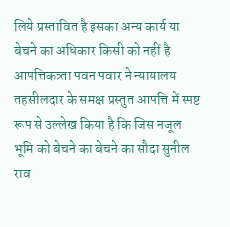लिये प्रस्तावित है इसका अन्य कार्य या बेचने का अधिकार किसी को नहीं है आपत्तिकत्र्ता पवन पवार ने न्यायालय तहसीलदार के समक्ष प्रस्तुत आपत्ति में स्पष्ट रूप से उल्लेख किया है कि जिस नजूल भूमि को बेचने का बेचने का सौदा सुनील राव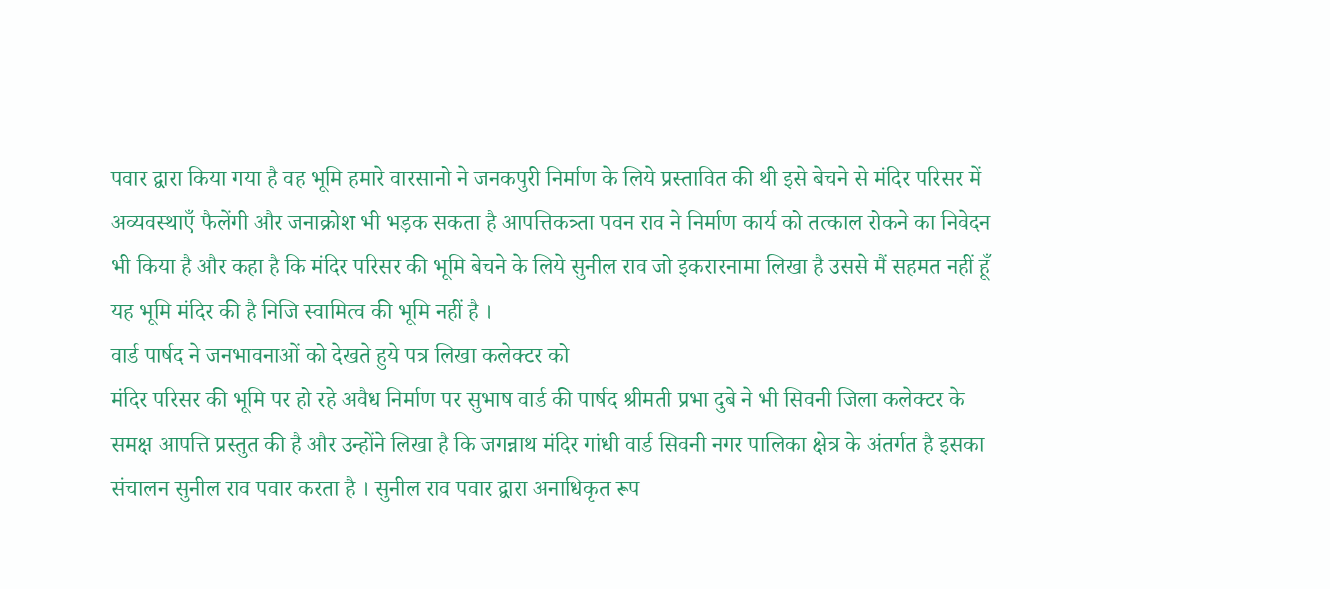पवार द्वारा किया गया है वह भूमि हमारे वारसानो ने जनकपुरी निर्माण के लिये प्रस्तावित की थी इसे बेचने से मंदिर परिसर में अव्यवस्थाएँ फैलेंगी और जनाक्रोश भी भड़क सकता है आपत्तिकत्र्ता पवन राव ने निर्माण कार्य को तत्काल रोकने का निवेदन भी किया है और कहा है कि मंदिर परिसर की भूमि बेचने के लिये सुनील राव जो इकरारनामा लिखा है उससे मैं सहमत नहीं हूँ यह भूमि मंदिर की है निजि स्वामित्व की भूमि नहीं है ।
वार्ड पार्षद ने जनभावनाओं को देखते हुये पत्र लिखा कलेक्टर को
मंदिर परिसर की भूमि पर हो रहे अवैध निर्माण पर सुभाष वार्ड की पार्षद श्रीमती प्रभा दुबे ने भी सिवनी जिला कलेक्टर के समक्ष आपत्ति प्रस्तुत की है और उन्होंने लिखा है कि जगन्नाथ मंदिर गांधी वार्ड सिवनी नगर पालिका क्षेत्र के अंतर्गत है इसका संचालन सुनील राव पवार करता है । सुनील राव पवार द्वारा अनाधिकृत रूप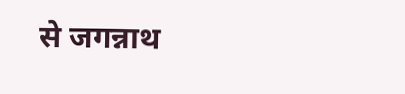से जगन्नाथ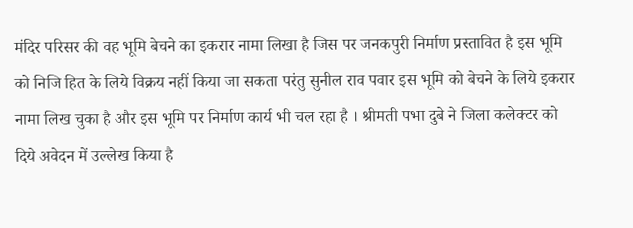मंदिर परिसर की वह भूमि बेचने का इकरार नामा लिखा है जिस पर जनकपुरी निर्माण प्रस्तावित है इस भूमि को निजि हित के लिये विक्रय नहीं किया जा सकता परंतु सुनील राव पवार इस भूमि को बेचने के लिये इकरार नामा लिख चुका है और इस भूमि पर निर्माण कार्य भी चल रहा है । श्रीमती पभा दुबे ने जिला कलेक्टर को दिये अवेदन में उल्लेख किया है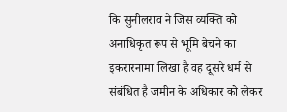कि सुनीलराव ने जिस व्यक्ति को अनाधिकृत रूप से भूमि बेचने का इकरारनामा लिखा है वह दूसरे धर्म से संबंधित है जमीन के अधिकार को लेकर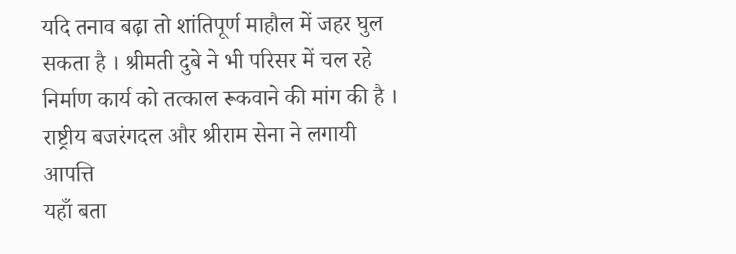यदि तनाव बढ़ा तो शांतिपूर्ण माहौल में जहर घुल सकता है । श्रीमती दुबे ने भी परिसर में चल रहे निर्माण कार्य को तत्काल रूकवाने की मांग की है ।
राष्ट्रीय बजरंगदल और श्रीराम सेना ने लगायी आपत्ति
यहाँ बता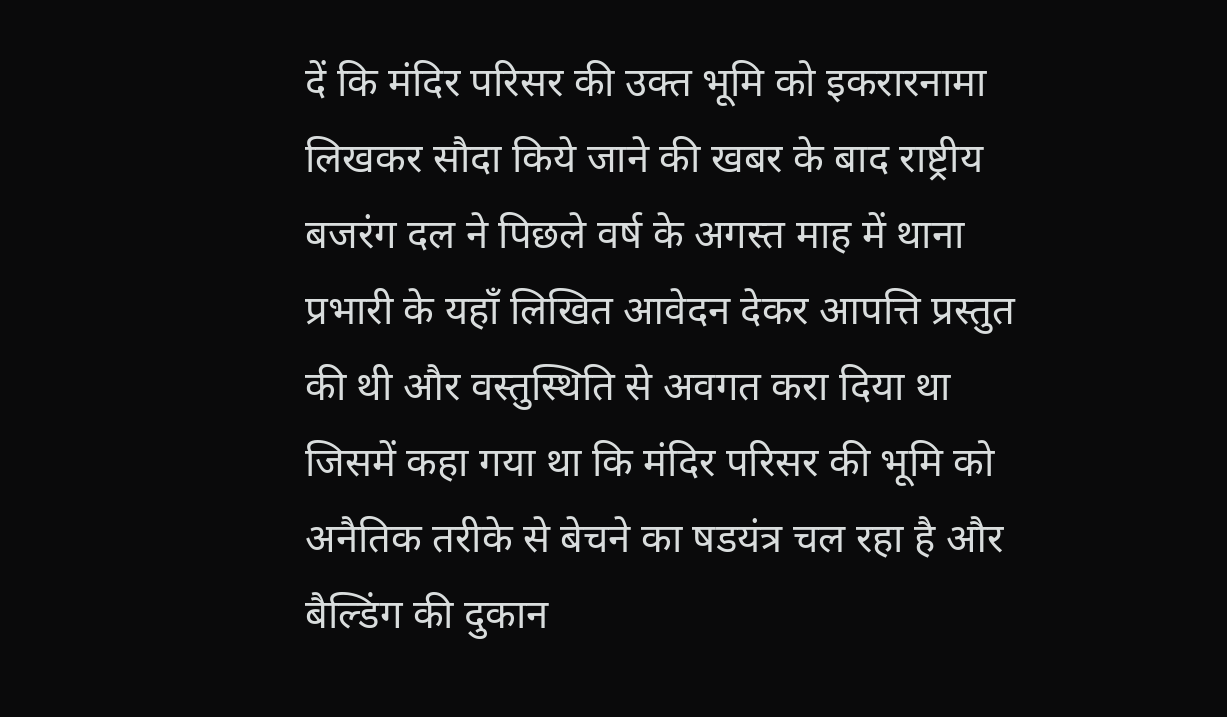दें कि मंदिर परिसर की उक्त भूमि को इकरारनामा लिखकर सौदा किये जाने की खबर के बाद राष्ट्रीय बजरंग दल ने पिछले वर्ष के अगस्त माह में थाना प्रभारी के यहाँ लिखित आवेदन देकर आपत्ति प्रस्तुत की थी और वस्तुस्थिति से अवगत करा दिया था जिसमें कहा गया था कि मंदिर परिसर की भूमि को अनैतिक तरीके से बेचने का षडयंत्र चल रहा है और बैल्डिंग की दुकान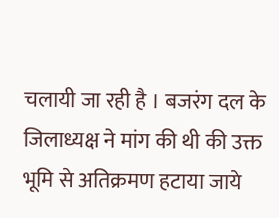चलायी जा रही है । बजरंग दल के जिलाध्यक्ष ने मांग की थी की उक्त भूमि से अतिक्रमण हटाया जाये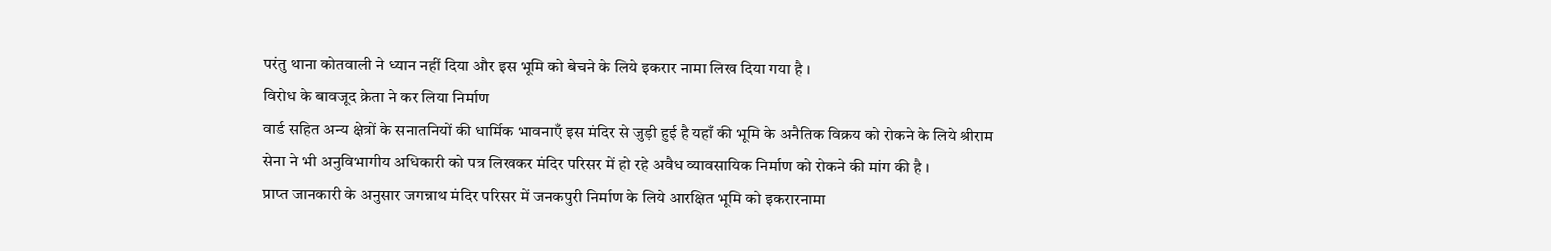परंतु थाना कोतवाली ने ध्यान नहीं दिया और इस भूमि को बेचने के लिये इकरार नामा लिख दिया गया है ।
विरोध के बावजूद क्रेता ने कर लिया निर्माण
वार्ड सहित अन्य क्षेत्रों के सनातनियों की धार्मिक भावनाएँ इस मंदिर से जुड़ी हुई है यहाँ की भूमि के अनैतिक विक्रय को रोकने के लिये श्रीराम सेना ने भी अनुविभागीय अधिकारी को पत्र लिखकर मंदिर परिसर में हो रहे अवैध व्यावसायिक निर्माण को रोकने की मांग की है ।
प्राप्त जानकारी के अनुसार जगन्नाथ मंदिर परिसर में जनकपुरी निर्माण के लिये आरक्षित भूमि को इकरारनामा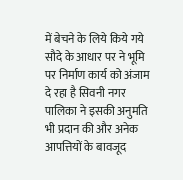में बेचने के लिये किये गये सौदे के आधार पर ने भूमि पर निर्माण कार्य को अंजाम दे रहा है सिवनी नगर पालिका ने इसकी अनुमति भी प्रदान की और अनेक आपत्तियों के बावजूद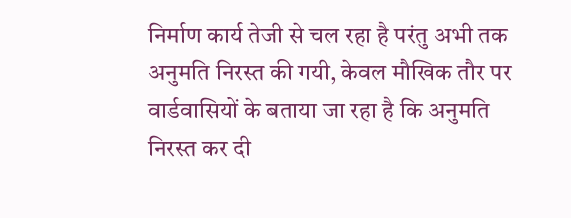निर्माण कार्य तेजी से चल रहा है परंतु अभी तक अनुमति निरस्त की गयी, केवल मौखिक तौर पर वार्डवासियों के बताया जा रहा है कि अनुमति निरस्त कर दी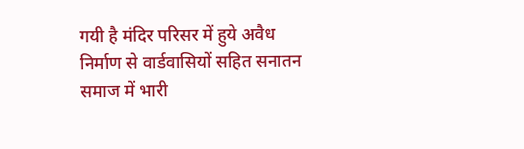गयी है मंदिर परिसर में हुये अवैध निर्माण से वार्डवासियों सहित सनातन समाज में भारी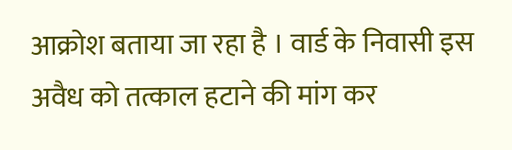आक्रोश बताया जा रहा है । वार्ड के निवासी इस अवैध को तत्काल हटाने की मांग कर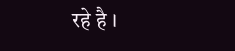रहे है ।